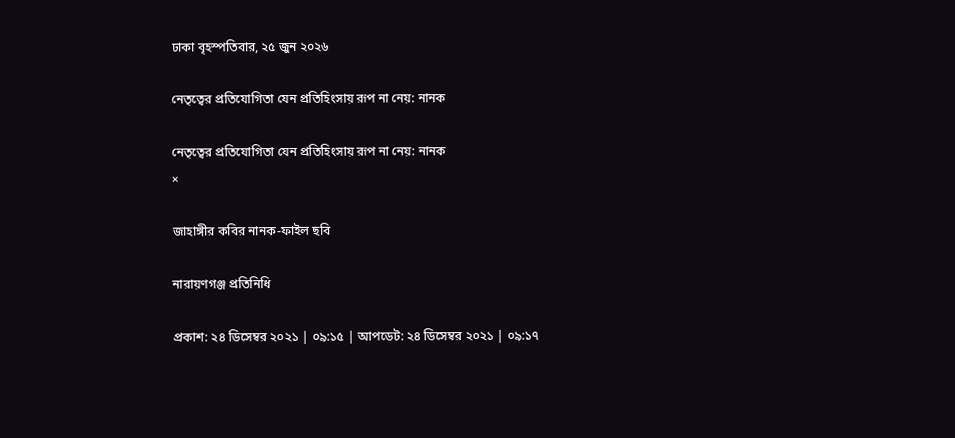ঢাকা বৃহস্পতিবার, ২৫ জুন ২০২৬

নেতৃত্বের প্রতিযোগিতা যেন প্রতিহিংসায় রূপ না নেয়: নানক

নেতৃত্বের প্রতিযোগিতা যেন প্রতিহিংসায় রূপ না নেয়: নানক
×

জাহাঙ্গীর কবির নানক-ফাইল ছবি

নারায়ণগঞ্জ প্রতিনিধি

প্রকাশ: ২৪ ডিসেম্বর ২০২১ | ০৯:১৫ | আপডেট: ২৪ ডিসেম্বর ২০২১ | ০৯:১৭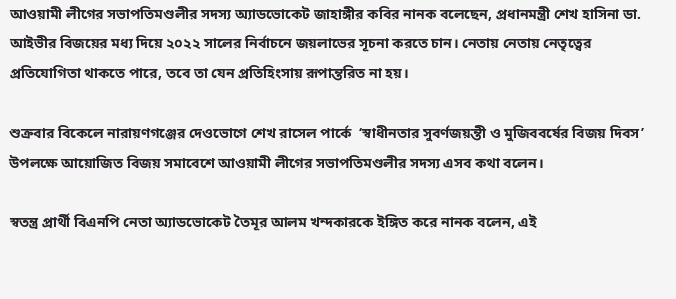আওয়ামী লীগের সভাপতিমণ্ডলীর সদস্য অ্যাডভোকেট জাহাঙ্গীর কবির নানক বলেছেন, প্রধানমন্ত্রী শেখ হাসিনা ডা. আইভীর বিজয়ের মধ্য দিয়ে ২০২২ সালের নির্বাচনে জয়লাভের সূচনা করতে চান। নেতায় নেতায় নেতৃত্বের প্রতিযোগিতা থাকতে পারে, তবে তা যেন প্রতিহিংসায় রূপান্তরিত না হয়।

শুক্রবার বিকেলে নারায়ণগঞ্জের দেওভোগে শেখ রাসেল পার্কে  ‘স্বাধীনতার সুবর্ণজয়ন্তী ও মুজিববর্ষের বিজয় দিবস’ উপলক্ষে আয়োজিত বিজয় সমাবেশে আওয়ামী লীগের সভাপতিমণ্ডলীর সদস্য এসব কথা বলেন।

স্বতন্ত্র প্রার্থী বিএনপি নেতা অ্যাডভোকেট তৈমূর আলম খন্দকারকে ইঙ্গিত করে নানক বলেন, এই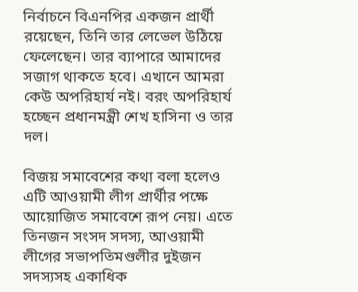নির্বাচনে বিএনপির একজন প্রার্থী রয়েছেন, তিনি তার লেভেল উঠিয়ে ফেলেছেন। তার ব্যাপারে আমাদের সজাগ থাকতে হবে। এখানে আমরা কেউ অপরিহার্য নই। বরং অপরিহার্য হচ্ছেন প্রধানমন্ত্রী শেখ হাসিনা ও তার দল।

বিজয় সমাবেশের কথা বলা হলেও এটি আওয়ামী লীগ প্রার্থীর পক্ষে আয়োজিত সমাবেশে রূপ নেয়। এতে তিনজন সংসদ সদস্য, আওয়ামী লীগের সভাপতিমণ্ডলীর দুইজন সদস্যসহ একাধিক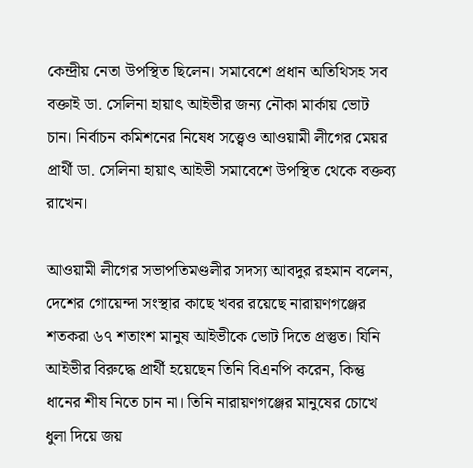কেন্দ্রীয় নেতা উপস্থিত ছিলেন। সমাবেশে প্রধান অতিথিসহ সব বক্তাই ডা. সেলিনা হায়াৎ আইভীর জন্য নৌকা মার্কায় ভোট চান। নির্বাচন কমিশনের নিষেধ সত্ত্বেও আওয়ামী লীগের মেয়র প্রার্থী ডা. সেলিনা হায়াৎ আইভী সমাবেশে উপস্থিত থেকে বক্তব্য রাখেন।

আওয়ামী লীগের সভাপতিমণ্ডলীর সদস্য আবদুর রহমান বলেন, দেশের গোয়েন্দা সংস্থার কাছে খবর রয়েছে নারায়ণগঞ্জের শতকরা ৬৭ শতাংশ মানুষ আইভীকে ভোট দিতে প্রস্তুত। যিনি আইভীর বিরুদ্ধে প্রার্থী হয়েছেন তিনি বিএনপি করেন, কিন্তু ধানের শীষ নিতে চান না। তিনি নারায়ণগঞ্জের মানুষের চোখে ধুলা দিয়ে জয়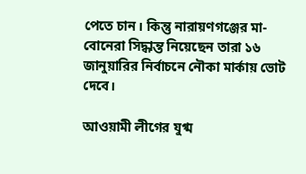পেতে চান। কিন্তু নারায়ণগঞ্জের মা-বোনেরা সিদ্ধান্ত নিয়েছেন তারা ১৬ জানুয়ারির নির্বাচনে নৌকা মার্কায় ভোট দেবে।

আওয়ামী লীগের যুগ্ম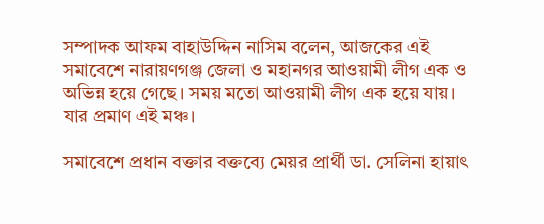সম্পাদক আফম বাহাউদ্দিন নাসিম বলেন, আজকের এই সমাবেশে নারায়ণগঞ্জ জেলা ও মহানগর আওয়ামী লীগ এক ও অভিন্ন হয়ে গেছে। সময় মতো আওয়ামী লীগ এক হয়ে যায়। যার প্রমাণ এই মঞ্চ।

সমাবেশে প্রধান বক্তার বক্তব্যে মেয়র প্রার্থী ডা. সেলিনা হায়াৎ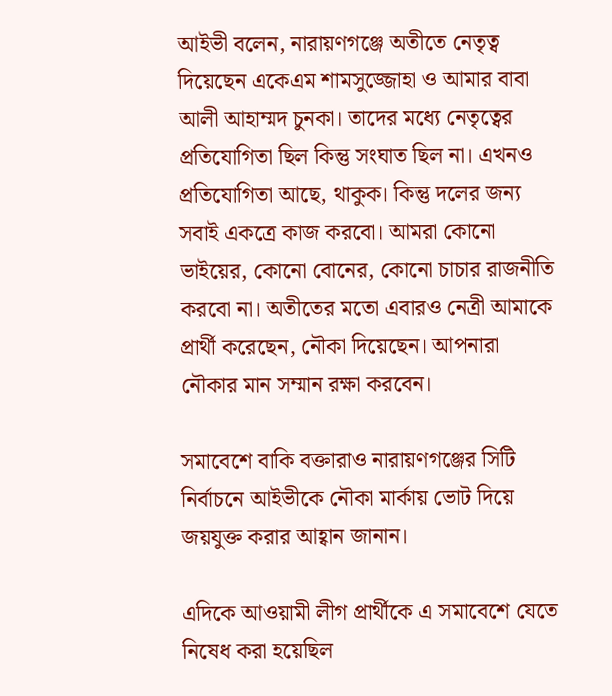আইভী বলেন, নারায়ণগঞ্জে অতীতে নেতৃত্ব দিয়েছেন একেএম শামসুজ্জোহা ও আমার বাবা আলী আহাম্মদ চুনকা। তাদের মধ্যে নেতৃত্বের প্রতিযোগিতা ছিল কিন্তু সংঘাত ছিল না। এখনও প্রতিযোগিতা আছে, থাকুক। কিন্তু দলের জন্য সবাই একত্রে কাজ করবো। আমরা কোনো ভাইয়ের, কোনো বোনের, কোনো চাচার রাজনীতি করবো না। অতীতের মতো এবারও নেত্রী আমাকে প্রার্থী করেছেন, নৌকা দিয়েছেন। আপনারা নৌকার মান সম্মান রক্ষা করবেন।

সমাবেশে বাকি বক্তারাও নারায়ণগঞ্জের সিটি নির্বাচনে আইভীকে নৌকা মার্কায় ভোট দিয়ে জয়যুক্ত করার আহ্বান জানান।

এদিকে আওয়ামী লীগ প্রার্থীকে এ সমাবেশে যেতে নিষেধ করা হয়েছিল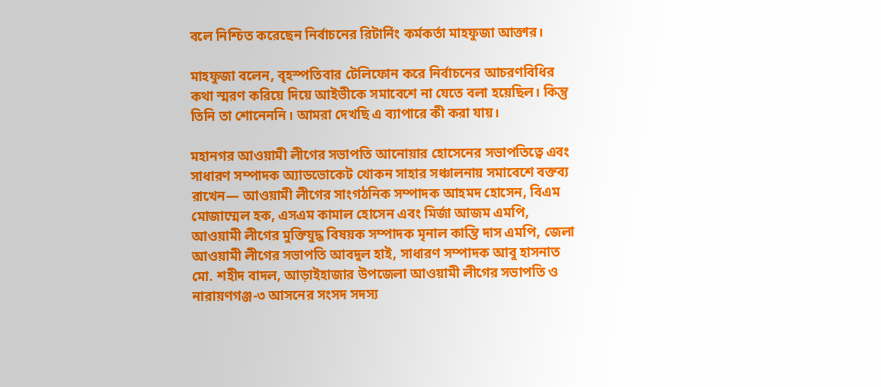বলে নিশ্চিত করেছেন নির্বাচনের রিটার্নিং কর্মকর্তা মাহফুজা আক্তার।

মাহফুজা বলেন, বৃহস্পতিবার টেলিফোন করে নির্বাচনের আচরণবিধির কথা স্মরণ করিয়ে দিয়ে আইভীকে সমাবেশে না যেতে বলা হয়েছিল। কিন্তু তিনি তা শোনেননি। আমরা দেখছি এ ব্যাপারে কী করা যায়।

মহানগর আওয়ামী লীগের সভাপতি আনোয়ার হোসেনের সভাপতিত্বে এবং সাধারণ সম্পাদক অ্যাডভোকেট খোকন সাহার সঞ্চালনায় সমাবেশে বক্তব্য রাখেন— আওয়ামী লীগের সাংগঠনিক সম্পাদক আহমদ হোসেন, বিএম মোজাম্মেল হক, এসএম কামাল হোসেন এবং মির্জা আজম এমপি, আওয়ামী লীগের মুক্তিযুদ্ধ বিষয়ক সম্পাদক মৃনাল কান্তি দাস এমপি, জেলা আওয়ামী লীগের সভাপতি আবদুল হাই, সাধারণ সম্পাদক আবু হাসনাত মো. শহীদ বাদল, আড়াইহাজার উপজেলা আওয়ামী লীগের সভাপতি ও নারায়ণগঞ্জ-৩ আসনের সংসদ সদস্য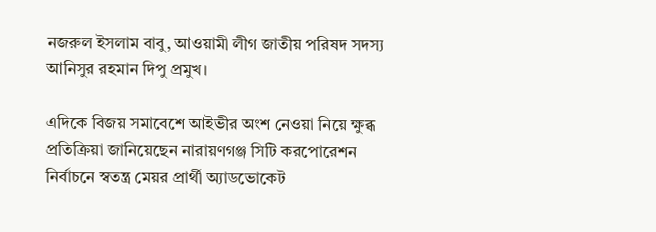নজরুল ইসলাম বাবু, আওয়ামী লীগ জাতীয় পরিষদ সদস্য আনিসুর রহমান দিপু প্রমুখ।

এদিকে বিজয় সমাবেশে আইভীর অংশ নেওয়া নিয়ে ক্ষুব্ধ প্রতিক্রিয়া জানিয়েছেন নারায়ণগঞ্জ সিটি করপোরেশন নির্বাচনে স্বতন্ত্র মেয়র প্রার্থী অ্যাডভোকেট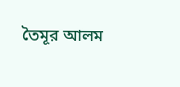তৈমূর আলম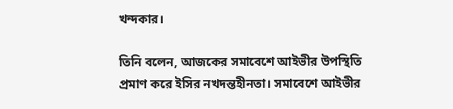খন্দকার।

তিনি বলেন, আজকের সমাবেশে আইভীর উপস্থিতি প্রমাণ করে ইসির নখদন্তহীনতা। সমাবেশে আইভীর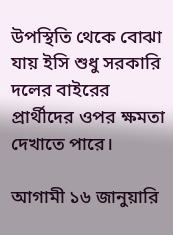উপস্থিতি থেকে বোঝা যায় ইসি শুধু সরকারি দলের বাইরের প্রার্থীদের ওপর ক্ষমতা দেখাতে পারে।

আগামী ১৬ জানুয়ারি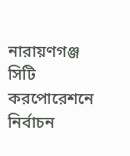নারায়ণগঞ্জ সিটি করপোরেশনে নির্বাচন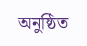অনুষ্ঠিত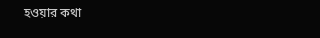হওয়ার কথা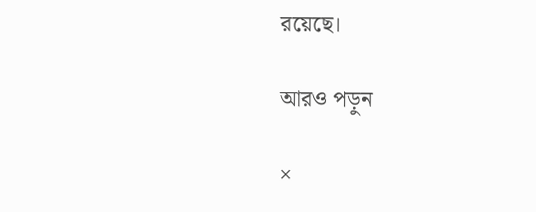রয়েছে।

আরও পড়ুন

×